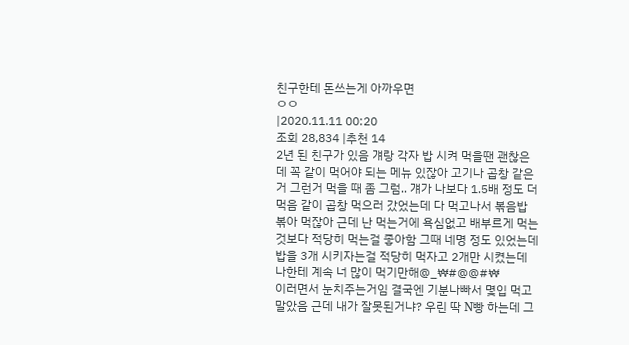친구한테 돈쓰는게 아까우면
ㅇㅇ
|2020.11.11 00:20
조회 28,834 |추천 14
2년 된 친구가 있음 걔랑 각자 밥 시켜 먹을땐 괜찮은데 꼭 같이 먹어야 되는 메뉴 있잖아 고기나 곱창 같은거 그런거 먹을 때 좀 그럼.. 걔가 나보다 1.5배 정도 더 먹음 같이 곱창 먹으러 갔었는데 다 먹고나서 볶음밥 볶아 먹잖아 근데 난 먹는거에 욕심없고 배부르게 먹는것보다 적당히 먹는걸 좋아함 그때 네명 정도 있었는데 밥을 3개 시키자는걸 적당히 먹자고 2개만 시켰는데 나한테 계속 너 많이 먹기만해@_₩#@@#₩
이러면서 눈치주는거임 결국엔 기분나빠서 몇입 먹고 말았음 근데 내가 잘못된거냐? 우린 딱 N빵 하는데 그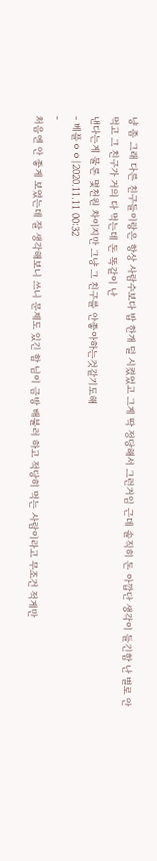냥 좀 그래 다른 친구들이랑은 항상 사람수보다 밥 한개 덜 시켰었고 그게 딱 정당해서 그런거임 근데 솔직히 돈 아깝단 생각이 들긴함 난 별로 안먹고 그 친구가 거의 다 먹는데 돈 똑같이 난
낸다는게 물론 몇천원 차이지만 그냥 그 친구를 안좋아하는것같기도해
- 베플ㅇㅇ|2020.11.11 00:32
-
처음엔 안 좋게 보였는데 잘 생각해보니 쓰니 문제도 있긴 함 님이 금방 배불러 하고 적당히 먹는 사람이라고 무조건 적게만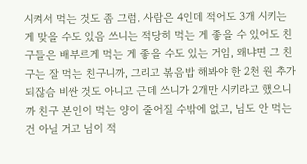시켜서 먹는 것도 좀 그럼. 사람은 4인데 적어도 3개 시키는 게 맞을 수도 있음 쓰니는 적당히 먹는 게 좋을 수 있어도 친구들은 배부르게 먹는 게 좋을 수도 있는 거임, 왜냐면 그 친구는 잘 먹는 친구니까, 그리고 볶음밥 해봐야 한 2천 원 추가되잖슴 비싼 것도 아니고 근데 쓰니가 2개만 시키라고 했으니까 친구 본인이 먹는 양이 줄어질 수밖에 없고, 님도 안 먹는 건 아닐 거고 님이 적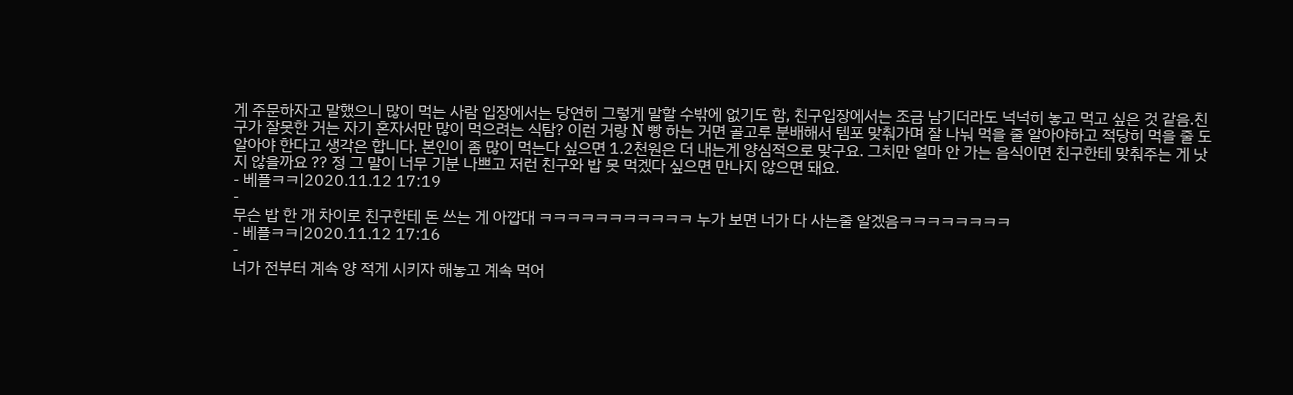게 주문하자고 말했으니 많이 먹는 사람 입장에서는 당연히 그렇게 말할 수밖에 없기도 함, 친구입장에서는 조금 남기더라도 넉넉히 놓고 먹고 싶은 것 같음.친구가 잘못한 거는 자기 혼자서만 많이 먹으려는 식탐? 이런 거랑 N 빵 하는 거면 골고루 분배해서 템포 맞춰가며 잘 나눠 먹을 줄 알아야하고 적당히 먹을 줄 도 알아야 한다고 생각은 합니다. 본인이 좀 많이 먹는다 싶으면 1.2천원은 더 내는게 양심적으로 맞구요. 그치만 얼마 안 가는 음식이면 친구한테 맞춰주는 게 낫지 않을까요 ?? 정 그 말이 너무 기분 나쁘고 저런 친구와 밥 못 먹겠다 싶으면 만나지 않으면 돼요.
- 베플ㅋㅋ|2020.11.12 17:19
-
무슨 밥 한 개 차이로 친구한테 돈 쓰는 게 아깝대 ㅋㅋㅋㅋㅋㅋㅋㅋㅋㅋㅋ 누가 보면 너가 다 사는줄 알겠음ㅋㅋㅋㅋㅋㅋㅋㅋ
- 베플ㅋㅋ|2020.11.12 17:16
-
너가 전부터 계속 양 적게 시키자 해놓고 계속 먹어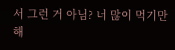서 그런 거 아님? 너 많이 먹기만 해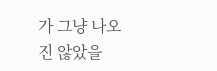가 그냥 나오진 않았을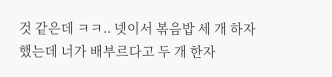것 같은데 ㅋㅋ.. 넷이서 볶음밥 세 개 하자 했는데 너가 배부르다고 두 개 한자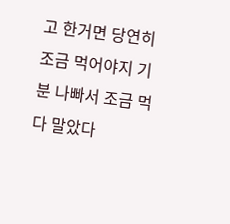고 한거면 당연히 조금 먹어야지 기분 나빠서 조금 먹다 말았다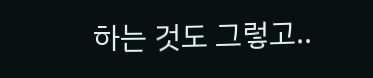하는 것도 그렇고..